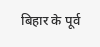बिहार के पूर्व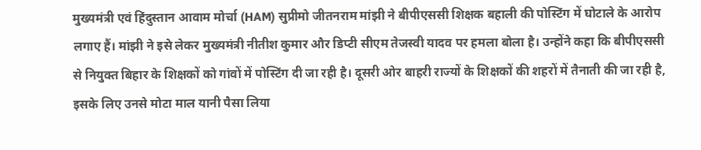मुख्यमंत्री एवं हिंदुस्तान आवाम मोर्चा (HAM) सुप्रीमो जीतनराम मांझी ने बीपीएससी शिक्षक बहाली की पोस्टिंग में घोटाले के आरोप लगाए हैं। मांझी ने इसे लेकर मुख्यमंत्री नीतीश कुमार और डिप्टी सीएम तेजस्वी यादव पर हमला बोला है। उन्होंने कहा कि बीपीएससी से नियुक्त बिहार के शिक्षकों को गांवों में पोस्टिंग दी जा रही है। दूसरी ओर बाहरी राज्यों के शिक्षकों की शहरों में तैनाती की जा रही है, इसके लिए उनसे मोटा माल यानी पैसा लिया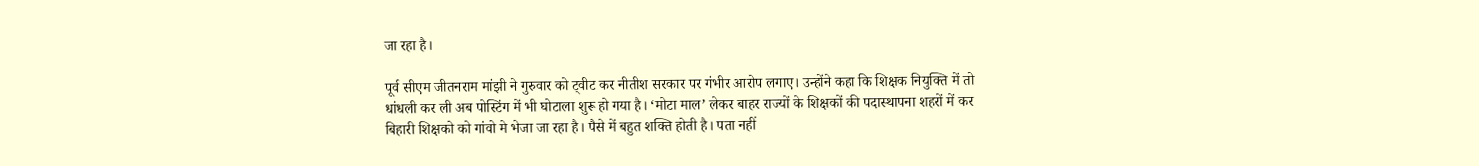जा रहा है।

पूर्व सीएम जीतनराम मांझी ने गुरुवार को ट्वीट कर नीतीश सरकार पर गंभीर आरोप लगाए। उन्होंने कहा कि शिक्षक नियुक्ति में तो धांधली कर ली अब पोस्टिंग में भी घोटाला शुरू हो गया है। ‘मोटा माल’ लेकर बाहर राज्यों के शिक्षकों की पदास्थापना शहरों में कर बिहारी शिक्षको को गांवो मे भेजा जा रहा है। पैसे में बहुत शक्ति होती है। पता नहीं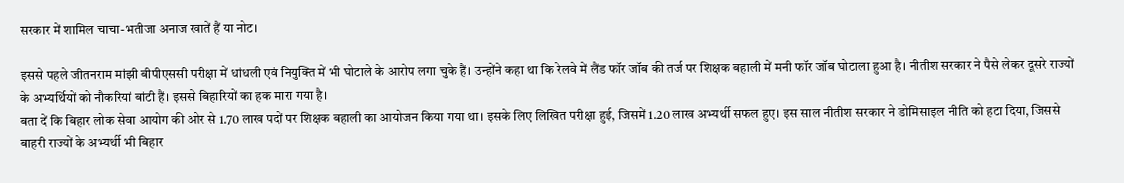सरकार में शामिल चाचा-भतीजा अनाज खातें हैं या नोट।

इससे पहले जीतनराम मांझी बीपीएससी परीक्षा में धांधली एवं नियुक्ति में भी घोटाले के आरोप लगा चुके हैं। उन्होंने कहा था कि रेलवे में लैंड फॉर जॉब की तर्ज पर शिक्षक बहाली में मनी फॉर जॉब घोटाला हुआ है। नीतीश सरकार ने पैसे लेकर दूसरे राज्यों के अभ्यर्थियों को नौकरियां बांटी हैं। इससे बिहारियों का हक मारा गया है।
बता दें कि बिहार लोक सेवा आयोग की ओर से 1.70 लाख पदों पर शिक्षक बहाली का आयोजन किया गया था। इसके लिए लिखित परीक्षा हुई, जिसमें 1.20 लाख अभ्यर्थी सफल हुए। इस साल नीतीश सरकार ने डोमिसाइल नीति को हटा दिया, जिससे बाहरी राज्यों के अभ्यर्थी भी बिहार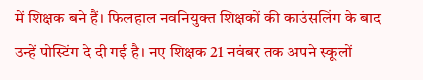में शिक्षक बने हैं। फिलहाल नवनियुक्त शिक्षकों की काउंसलिंग के बाद उन्हें पोस्टिंग दे दी गई है। नए शिक्षक 21 नवंबर तक अपने स्कूलों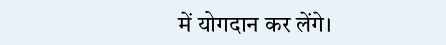में योगदान कर लेंगे।